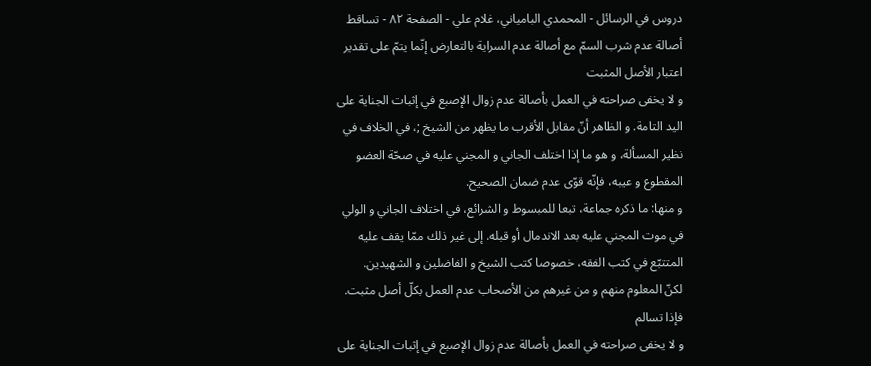دروس في الرسائل - المحمدي البامياني، غلام علي - الصفحة ٨٢ - تساقط أصالة عدم شرب السمّ مع أصالة عدم السراية بالتعارض إنّما يتمّ على تقدير اعتبار الأصل المثبت
و لا يخفى صراحته في العمل بأصالة عدم زوال الإصبع في إثبات الجناية على اليد التامة. و الظاهر أنّ مقابل الأقرب ما يظهر من الشيخ ;، في الخلاف في نظير المسألة، و هو ما إذا اختلف الجاني و المجني عليه في صحّة العضو المقطوع و عيبه، فإنّه قوّى عدم ضمان الصحيح.
و منها: ما ذكره جماعة، تبعا للمبسوط و الشرائع، في اختلاف الجاني و الولي في موت المجني عليه بعد الاندمال أو قبله. إلى غير ذلك ممّا يقف عليه المتتبّع في كتب الفقه، خصوصا كتب الشيخ و الفاضلين و الشهيدين.
لكنّ المعلوم منهم و من غيرهم من الأصحاب عدم العمل بكلّ أصل مثبت. فإذا تسالم
و لا يخفى صراحته في العمل بأصالة عدم زوال الإصبع في إثبات الجناية على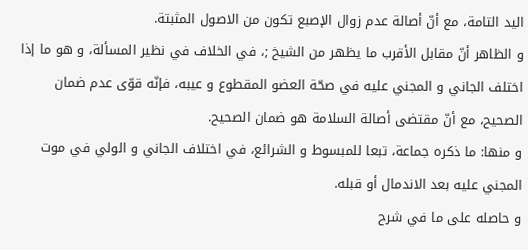اليد التامة، مع أنّ أصالة عدم زوال الإصبع تكون من الاصول المثبتة.
و الظاهر أنّ مقابل الأقرب ما يظهر من الشيخ ;، في الخلاف في نظير المسألة، و هو ما إذا اختلف الجاني و المجني عليه في صحّة العضو المقطوع و عيبه، فإنّه قوّى عدم ضمان الصحيح، مع أنّ مقتضى أصالة السلامة هو ضمان الصحيح.
و منها: ما ذكره جماعة، تبعا للمبسوط و الشرائع، في اختلاف الجاني و الولي في موت المجني عليه بعد الاندمال أو قبله.
و حاصله على ما في شرح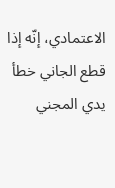الاعتمادي، إنّه إذا قطع الجاني خطأ يدي المجني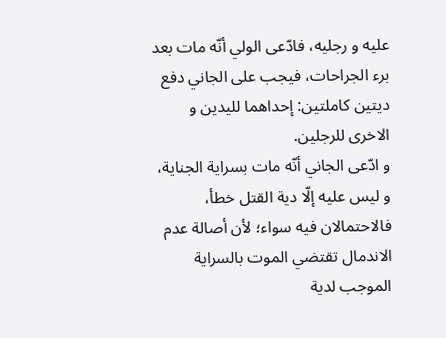عليه و رجليه، فادّعى الولي أنّه مات بعد برء الجراحات، فيجب على الجاني دفع ديتين كاملتين: إحداهما لليدين و الاخرى للرجلين.
و ادّعى الجاني أنّه مات بسراية الجناية، و ليس عليه إلّا دية القتل خطأ، فالاحتمالان فيه سواء؛ لأن أصالة عدم الاندمال تقتضي الموت بالسراية الموجب لدية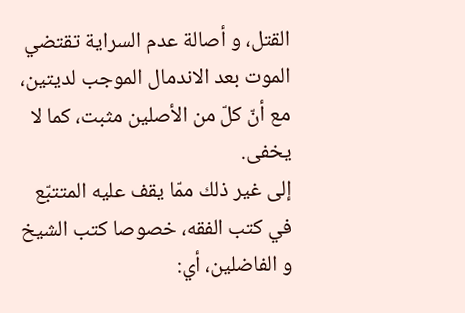القتل، و أصالة عدم السراية تقتضي الموت بعد الاندمال الموجب لديتين، مع أنّ كلّ من الأصلين مثبت، كما لا يخفى.
إلى غير ذلك ممّا يقف عليه المتتبّع في كتب الفقه، خصوصا كتب الشيخ و الفاضلين، أي: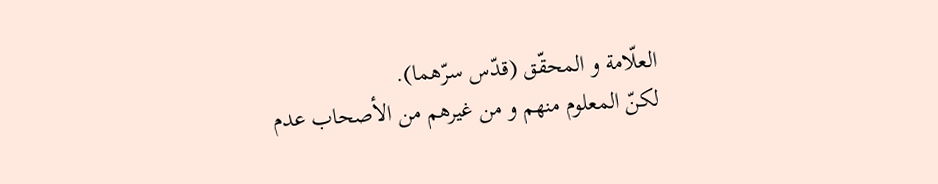العلّامة و المحقّق (قدّس سرّهما).
لكنّ المعلوم منهم و من غيرهم من الأصحاب عدم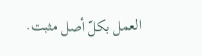العمل بكلّ أصل مثبت.